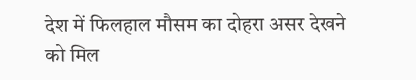देश में फिलहाल मौसम का दोहरा असर देखने को मिल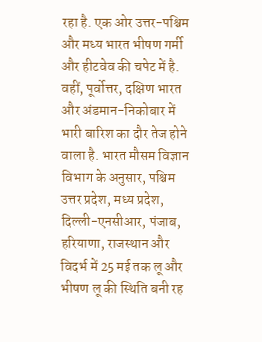रहा है. एक ओर उत्तर-पश्चिम और मध्य भारत भीषण गर्मी और हीटवेव की चपेट में है. वहीं, पूर्वोत्तर, दक्षिण भारत और अंडमान-निकोबार में भारी बारिश का दौर तेज होने वाला है. भारत मौसम विज्ञान विभाग के अनुसार, पश्चिम उत्तर प्रदेश, मध्य प्रदेश, दिल्ली-एनसीआर, पंजाब, हरियाणा, राजस्थान और विदर्भ में 25 मई तक लू और भीषण लू की स्थिति बनी रह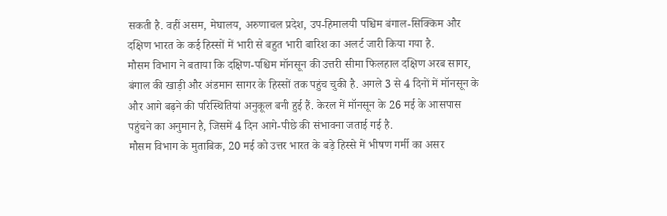सकती है. वहीं असम, मेघालय, अरुणाचल प्रदेश, उप-हिमालयी पश्चिम बंगाल-सिक्किम और दक्षिण भारत के कई हिस्सों में भारी से बहुत भारी बारिश का अलर्ट जारी किया गया है.
मौसम विभाग ने बताया कि दक्षिण-पश्चिम मॉनसून की उत्तरी सीमा फिलहाल दक्षिण अरब सागर, बंगाल की खाड़ी और अंडमान सागर के हिस्सों तक पहुंच चुकी है. अगले 3 से 4 दिनों में मॉनसून के और आगे बढ़ने की परिस्थितियां अनुकूल बनी हुई हैं. केरल में मॉनसून के 26 मई के आसपास पहुंचने का अनुमान है, जिसमें 4 दिन आगे-पीछे की संभावना जताई गई है.
मौसम विभाग के मुताबिक, 20 मई को उत्तर भारत के बड़े हिस्से में भीषण गर्मी का असर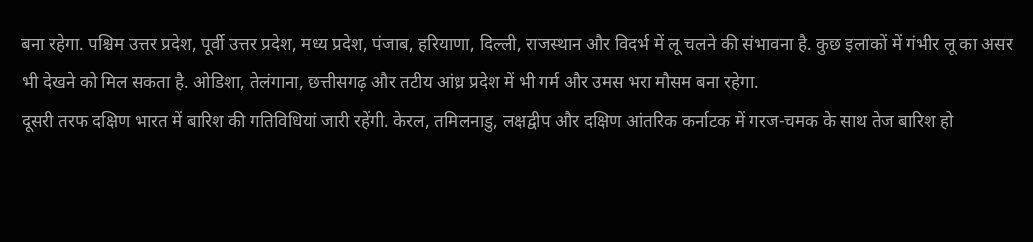बना रहेगा. पश्चिम उत्तर प्रदेश, पूर्वी उत्तर प्रदेश, मध्य प्रदेश, पंजाब, हरियाणा, दिल्ली, राजस्थान और विदर्भ में लू चलने की संभावना है. कुछ इलाकों में गंभीर लू का असर भी देखने को मिल सकता है. ओडिशा, तेलंगाना, छत्तीसगढ़ और तटीय आंध्र प्रदेश में भी गर्म और उमस भरा मौसम बना रहेगा.
दूसरी तरफ दक्षिण भारत में बारिश की गतिविधियां जारी रहेंगी. केरल, तमिलनाडु, लक्षद्वीप और दक्षिण आंतरिक कर्नाटक में गरज-चमक के साथ तेज बारिश हो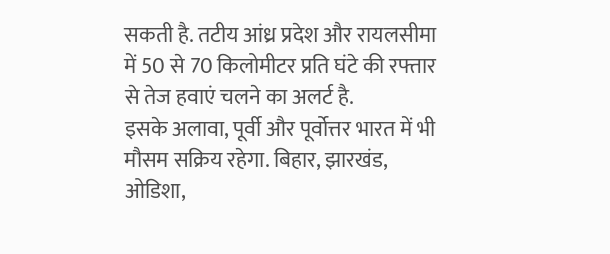सकती है. तटीय आंध्र प्रदेश और रायलसीमा में 50 से 70 किलोमीटर प्रति घंटे की रफ्तार से तेज हवाएं चलने का अलर्ट है.
इसके अलावा, पूर्वी और पूर्वोत्तर भारत में भी मौसम सक्रिय रहेगा. बिहार, झारखंड, ओडिशा,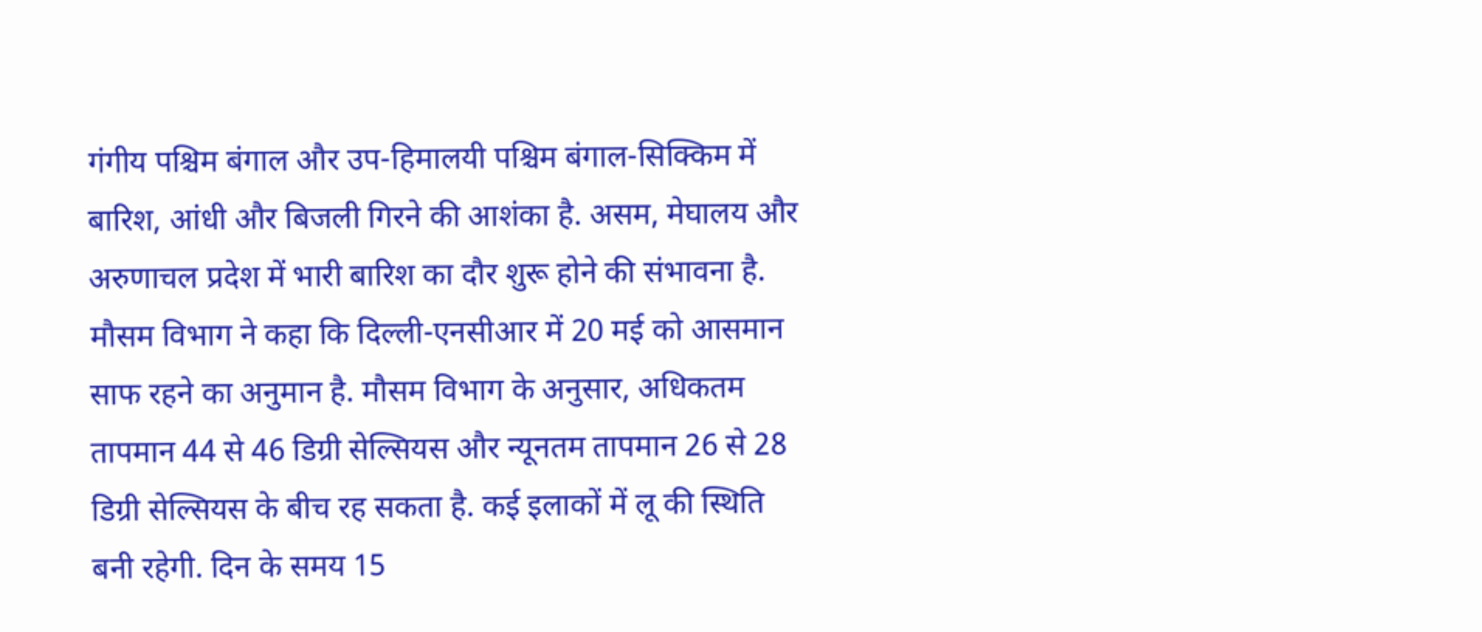गंगीय पश्चिम बंगाल और उप-हिमालयी पश्चिम बंगाल-सिक्किम में बारिश, आंधी और बिजली गिरने की आशंका है. असम, मेघालय और अरुणाचल प्रदेश में भारी बारिश का दौर शुरू होने की संभावना है.
मौसम विभाग ने कहा कि दिल्ली-एनसीआर में 20 मई को आसमान साफ रहने का अनुमान है. मौसम विभाग के अनुसार, अधिकतम तापमान 44 से 46 डिग्री सेल्सियस और न्यूनतम तापमान 26 से 28 डिग्री सेल्सियस के बीच रह सकता है. कई इलाकों में लू की स्थिति बनी रहेगी. दिन के समय 15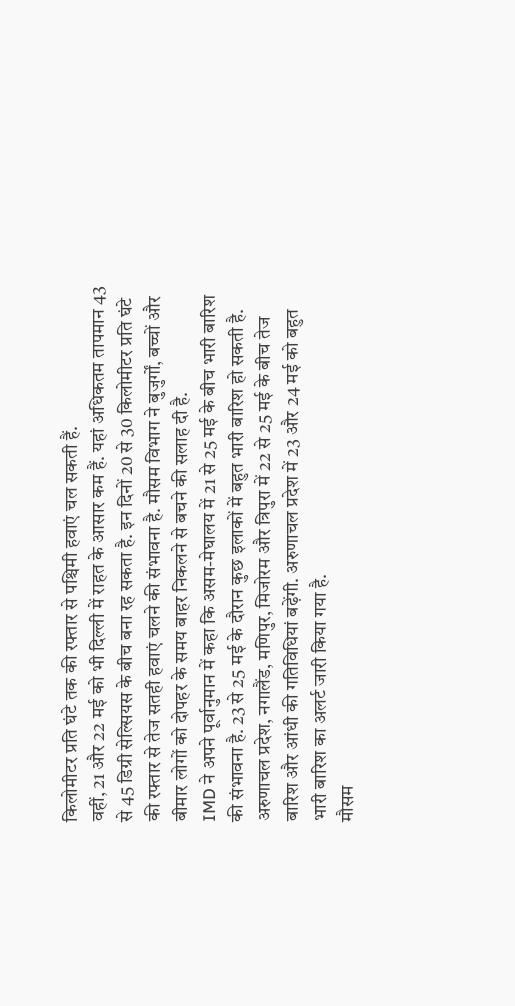किलोमीटर प्रति घंटे तक की रफ्तार से पश्चिमी हवाएं चल सकती हैं.
वहीं, 21 और 22 मई को भी दिल्ली में राहत के आसार कम हैं. यहां अधिकतम तापमान 43 से 45 डिग्री सेल्सियस के बीच बना रह सकता है. इन दिनों 20 से 30 किलोमीटर प्रति घंटे की रफ्तार से तेज सतही हवाएं चलने की संभावना है. मौसम विभाग ने बुजुर्गों, बच्चों और बीमार लोगों को दोपहर के समय बाहर निकलने से बचने की सलाह दी है.
IMD ने अपने पूर्वानुमान में कहा कि असम-मेघालय में 21 से 25 मई के बीच भारी बारिश की संभावना है. 23 से 25 मई के दौरान कुछ इलाकों में बहुत भारी बारिश हो सकती है. अरुणाचल प्रदेश, नगालैंड, मणिपुर, मिजोरम और त्रिपुरा में 22 से 25 मई के बीच तेज बारिश और आंधी की गतिविधियां बढ़ेंगी. अरुणाचल प्रदेश में 23 और 24 मई को बहुत भारी बारिश का अलर्ट जारी किया गया है.
मौसम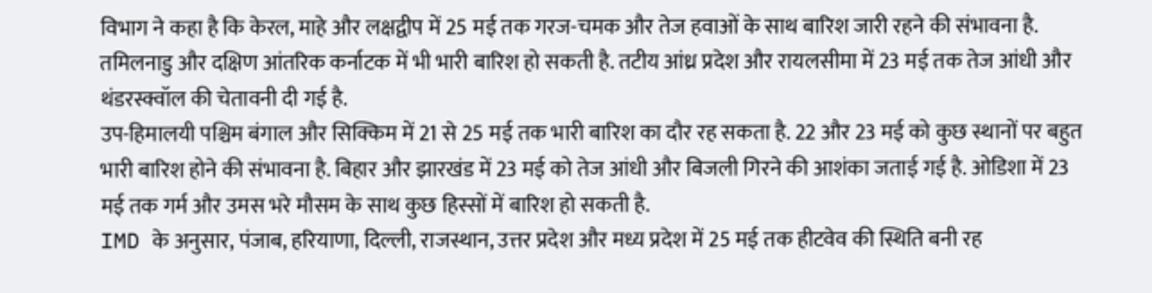विभाग ने कहा है कि केरल, माहे और लक्षद्वीप में 25 मई तक गरज-चमक और तेज हवाओं के साथ बारिश जारी रहने की संभावना है. तमिलनाडु और दक्षिण आंतरिक कर्नाटक में भी भारी बारिश हो सकती है. तटीय आंध्र प्रदेश और रायलसीमा में 23 मई तक तेज आंधी और थंडरस्क्वॉल की चेतावनी दी गई है.
उप-हिमालयी पश्चिम बंगाल और सिक्किम में 21 से 25 मई तक भारी बारिश का दौर रह सकता है. 22 और 23 मई को कुछ स्थानों पर बहुत भारी बारिश होने की संभावना है. बिहार और झारखंड में 23 मई को तेज आंधी और बिजली गिरने की आशंका जताई गई है. ओडिशा में 23 मई तक गर्म और उमस भरे मौसम के साथ कुछ हिस्सों में बारिश हो सकती है.
IMD के अनुसार, पंजाब, हरियाणा, दिल्ली, राजस्थान, उत्तर प्रदेश और मध्य प्रदेश में 25 मई तक हीटवेव की स्थिति बनी रह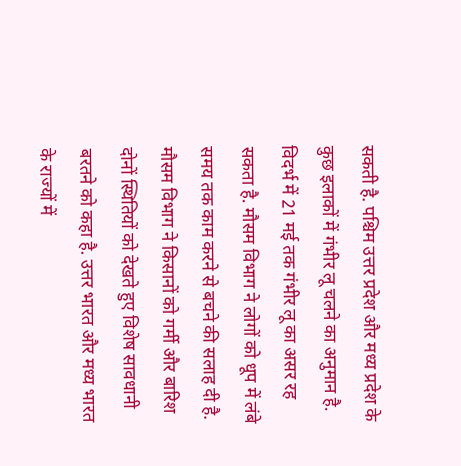सकती है. पश्चिम उत्तर प्रदेश और मध्य प्रदेश के कुछ इलाकों में गंभीर लू चलने का अनुमान है. विदर्भ में 21 मई तक गंभीर लू का असर रह सकता है. मौसम विभाग ने लोगों को धूप में लंबे समय तक काम करने से बचने की सलाह दी है.
मौसम विभाग ने किसानों को गर्मी और बारिश दोनों स्थितियों को देखते हुए विशेष सावधानी बरतने को कहा है. उत्तर भारत और मध्य भारत के राज्यों में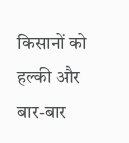किसानों को हल्की और बार-बार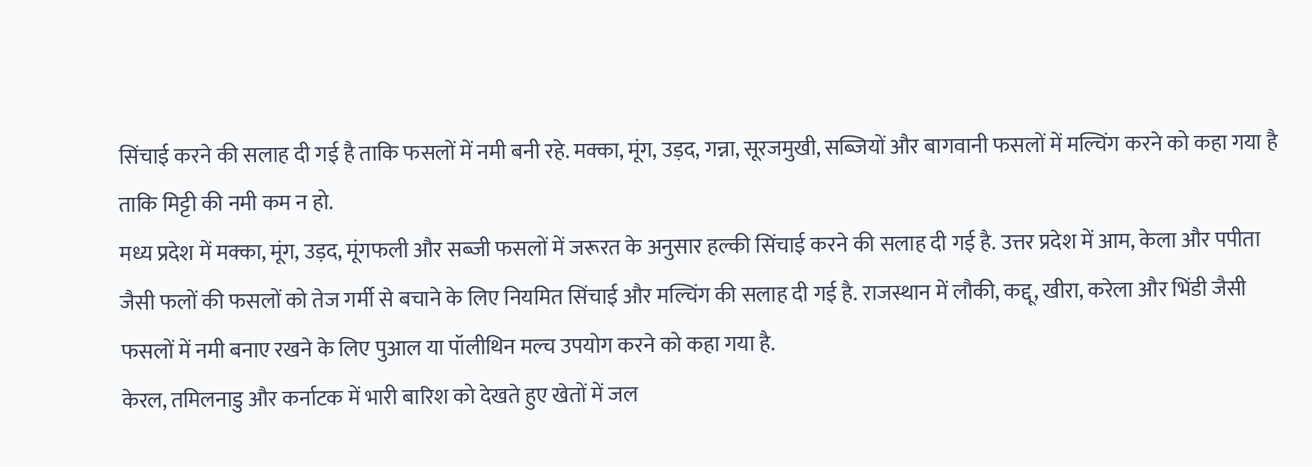सिंचाई करने की सलाह दी गई है ताकि फसलों में नमी बनी रहे. मक्का, मूंग, उड़द, गन्ना, सूरजमुखी, सब्जियों और बागवानी फसलों में मल्चिंग करने को कहा गया है ताकि मिट्टी की नमी कम न हो.
मध्य प्रदेश में मक्का, मूंग, उड़द, मूंगफली और सब्जी फसलों में जरूरत के अनुसार हल्की सिंचाई करने की सलाह दी गई है. उत्तर प्रदेश में आम, केला और पपीता जैसी फलों की फसलों को तेज गर्मी से बचाने के लिए नियमित सिंचाई और मल्चिंग की सलाह दी गई है. राजस्थान में लौकी, कद्दू, खीरा, करेला और भिंडी जैसी फसलों में नमी बनाए रखने के लिए पुआल या पॉलीथिन मल्च उपयोग करने को कहा गया है.
केरल, तमिलनाडु और कर्नाटक में भारी बारिश को देखते हुए खेतों में जल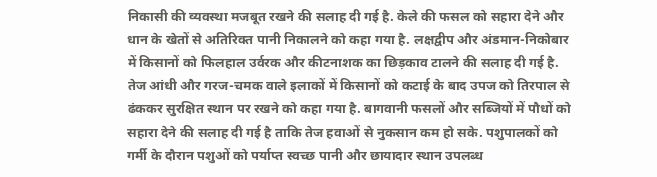निकासी की व्यवस्था मजबूत रखने की सलाह दी गई है. केले की फसल को सहारा देने और धान के खेतों से अतिरिक्त पानी निकालने को कहा गया है. लक्षद्वीप और अंडमान-निकोबार में किसानों को फिलहाल उर्वरक और कीटनाशक का छिड़काव टालने की सलाह दी गई है.
तेज आंधी और गरज-चमक वाले इलाकों में किसानों को कटाई के बाद उपज को तिरपाल से ढंककर सुरक्षित स्थान पर रखने को कहा गया है. बागवानी फसलों और सब्जियों में पौधों को सहारा देने की सलाह दी गई है ताकि तेज हवाओं से नुकसान कम हो सके. पशुपालकों को गर्मी के दौरान पशुओं को पर्याप्त स्वच्छ पानी और छायादार स्थान उपलब्ध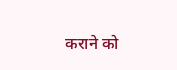कराने को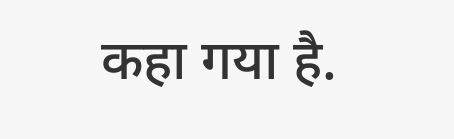कहा गया है.